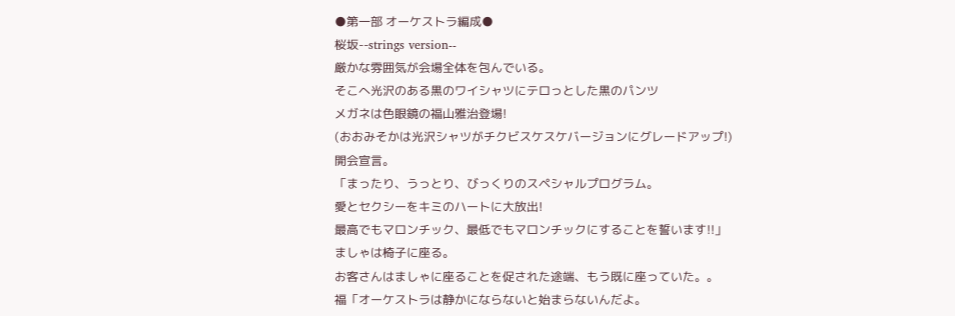●第一部 オーケストラ編成●
桜坂--strings version--
厳かな雰囲気が会場全体を包んでいる。
そこへ光沢のある黒のワイシャツにテロっとした黒のパンツ
メガネは色眼鏡の福山雅治登場!
(おおみそかは光沢シャツがチクビスケスケバージョンにグレードアップ!)
開会宣言。
「まったり、うっとり、びっくりのスペシャルプログラム。
愛とセクシーをキミのハートに大放出!
最高でもマロンチック、最低でもマロンチックにすることを誓います!!」
ましゃは椅子に座る。
お客さんはましゃに座ることを促された途端、もう既に座っていた。。
福「オーケストラは静かにならないと始まらないんだよ。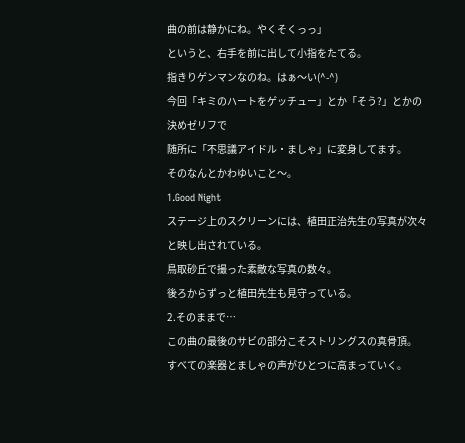曲の前は静かにね。やくそくっっ」
というと、右手を前に出して小指をたてる。
指きりゲンマンなのね。はぁ〜い(^-^)
今回「キミのハートをゲッチュー」とか「そう?」とかの決めゼリフで
随所に「不思議アイドル・ましゃ」に変身してます。
そのなんとかわゆいこと〜。
1.Good Night
ステージ上のスクリーンには、植田正治先生の写真が次々と映し出されている。
鳥取砂丘で撮った素敵な写真の数々。
後ろからずっと植田先生も見守っている。
2.そのままで…
この曲の最後のサビの部分こそストリングスの真骨頂。
すべての楽器とましゃの声がひとつに高まっていく。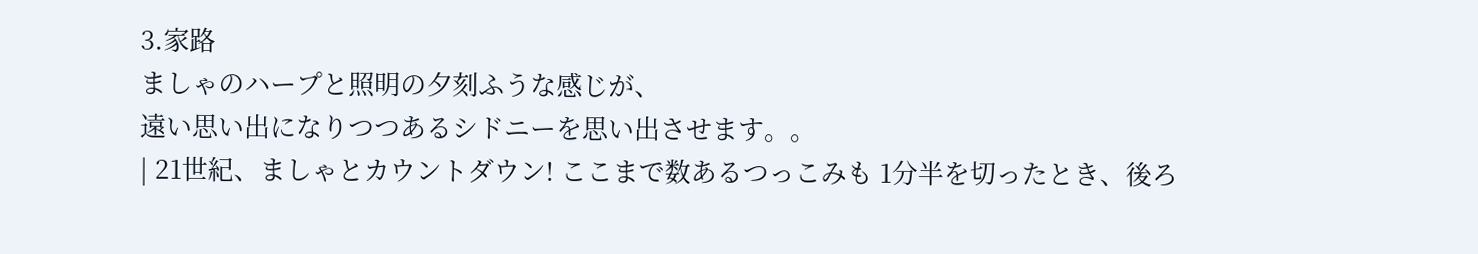3.家路
ましゃのハープと照明の夕刻ふうな感じが、
遠い思い出になりつつあるシドニーを思い出させます。。
| 21世紀、ましゃとカウントダウン! ここまで数あるつっこみも 1分半を切ったとき、後ろ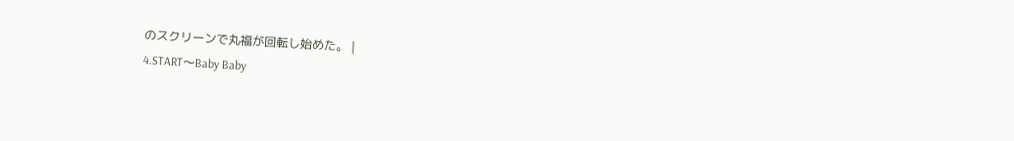のスクリーンで丸福が回転し始めた。 |
4.START〜Baby Baby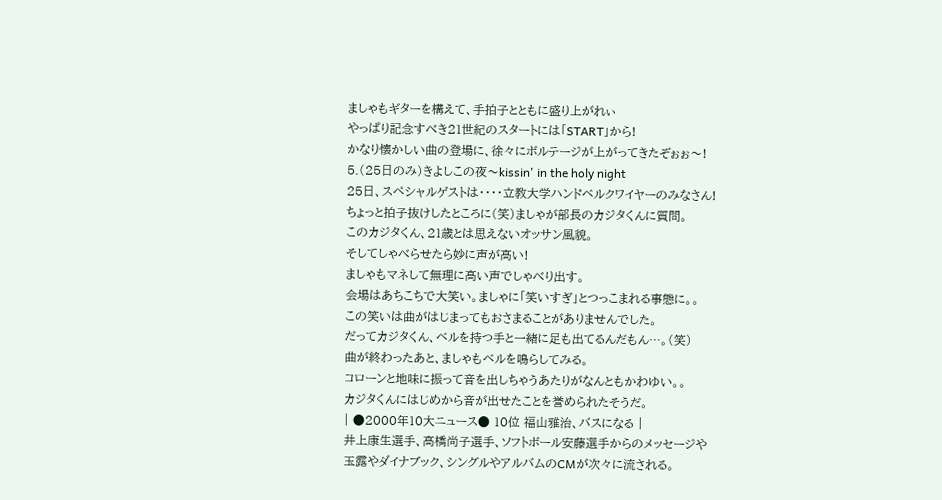ましゃもギターを構えて、手拍子とともに盛り上がれぃ
やっぱり記念すべき21世紀のスタートには「START」から!
かなり懐かしい曲の登場に、徐々にボルテージが上がってきたぞぉぉ〜!
5.(25日のみ)きよしこの夜〜kissin' in the holy night
25日、スペシャルゲストは・・・・立教大学ハンドベルクワイヤーのみなさん!
ちょっと拍子抜けしたところに(笑)ましゃが部長のカジタくんに質問。
このカジタくん、21歳とは思えないオッサン風貌。
そしてしゃべらせたら妙に声が高い!
ましゃもマネして無理に高い声でしゃべり出す。
会場はあちこちで大笑い。ましゃに「笑いすぎ」とつっこまれる事態に。。
この笑いは曲がはじまってもおさまることがありませんでした。
だってカジタくん、ベルを持つ手と一緒に足も出てるんだもん…。(笑)
曲が終わったあと、ましゃもベルを鳴らしてみる。
コローンと地味に振って音を出しちゃうあたりがなんともかわゆい。。
カジタくんにはじめから音が出せたことを誉められたそうだ。
| ●2000年10大ニュース● 10位 福山雅治、バスになる |
井上康生選手、高橋尚子選手、ソフトボール安藤選手からのメッセージや
玉露やダイナブック、シングルやアルバムのCMが次々に流される。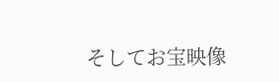そしてお宝映像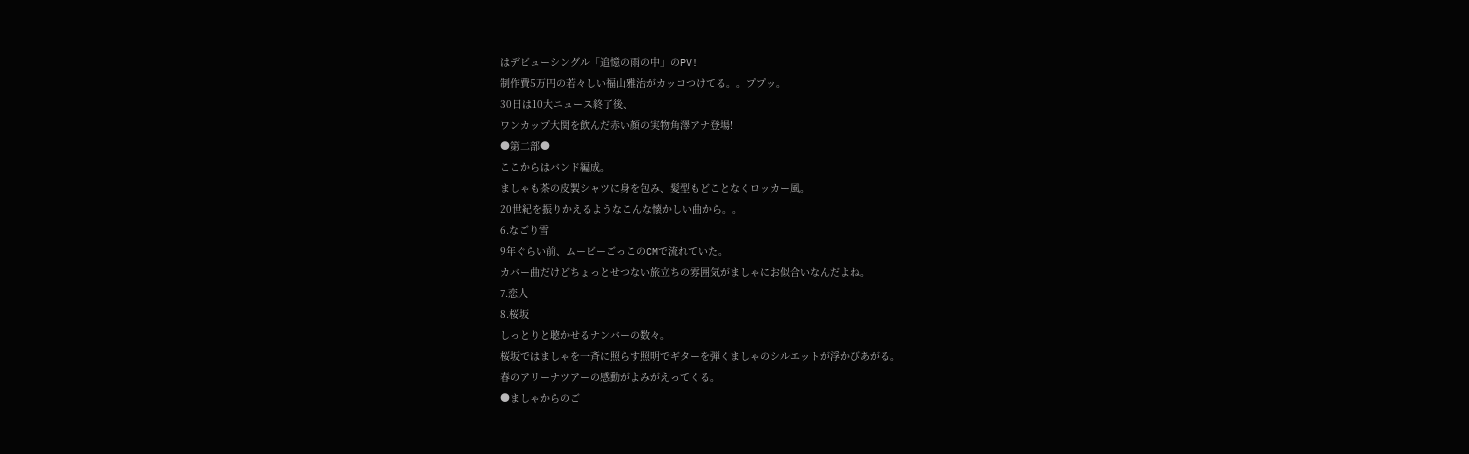はデビューシングル「追憶の雨の中」のPV!
制作費5万円の若々しい福山雅治がカッコつけてる。。ププッ。
30日は10大ニュース終了後、
ワンカップ大関を飲んだ赤い顔の実物角澤アナ登場!
●第二部●
ここからはバンド編成。
ましゃも茶の皮製シャツに身を包み、髪型もどことなくロッカー風。
20世紀を振りかえるようなこんな懐かしい曲から。。
6.なごり雪
9年ぐらい前、ムービーごっこのCMで流れていた。
カバー曲だけどちょっとせつない旅立ちの雰囲気がましゃにお似合いなんだよね。
7.恋人
8.桜坂
しっとりと聴かせるナンバーの数々。
桜坂ではましゃを一斉に照らす照明でギターを弾くましゃのシルエットが浮かびあがる。
春のアリーナツアーの感動がよみがえってくる。
●ましゃからのご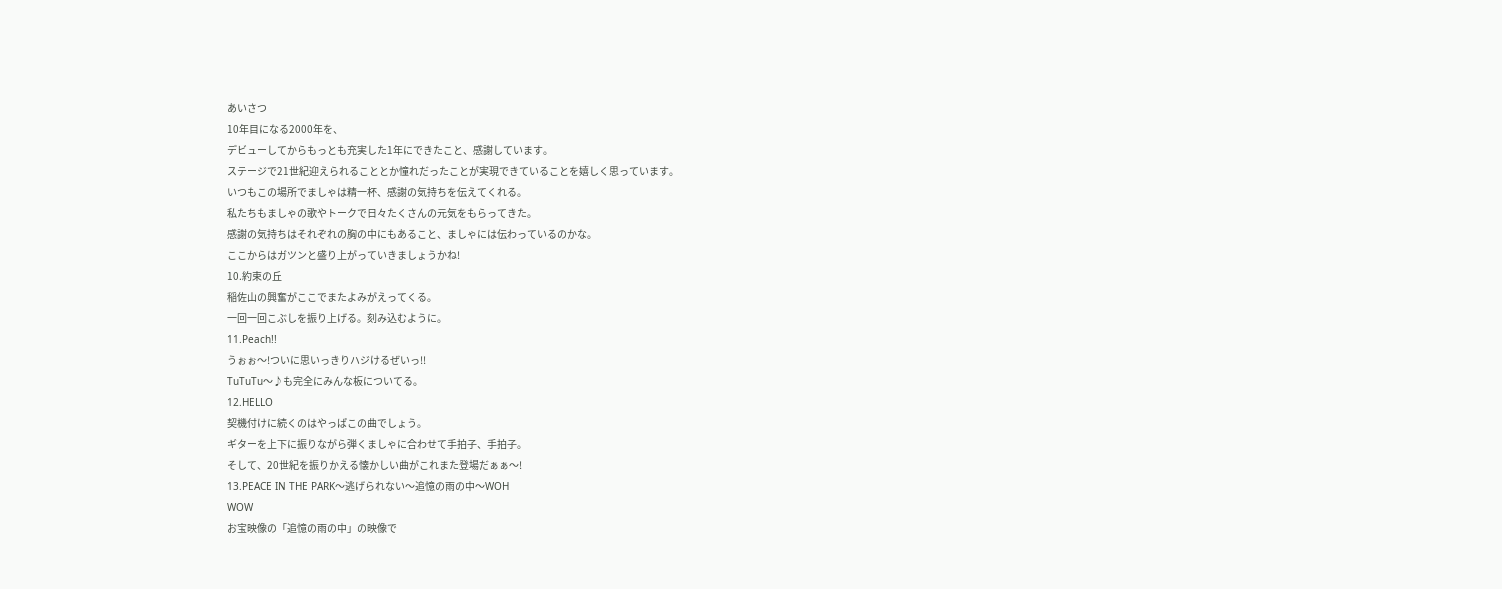あいさつ
10年目になる2000年を、
デビューしてからもっとも充実した1年にできたこと、感謝しています。
ステージで21世紀迎えられることとか憧れだったことが実現できていることを嬉しく思っています。
いつもこの場所でましゃは精一杯、感謝の気持ちを伝えてくれる。
私たちもましゃの歌やトークで日々たくさんの元気をもらってきた。
感謝の気持ちはそれぞれの胸の中にもあること、ましゃには伝わっているのかな。
ここからはガツンと盛り上がっていきましょうかね!
10.約束の丘
稲佐山の興奮がここでまたよみがえってくる。
一回一回こぶしを振り上げる。刻み込むように。
11.Peach!!
うぉぉ〜!ついに思いっきりハジけるぜいっ!!
TuTuTu〜♪も完全にみんな板についてる。
12.HELLO
契機付けに続くのはやっぱこの曲でしょう。
ギターを上下に振りながら弾くましゃに合わせて手拍子、手拍子。
そして、20世紀を振りかえる懐かしい曲がこれまた登場だぁぁ〜!
13.PEACE IN THE PARK〜逃げられない〜追憶の雨の中〜WOH
WOW
お宝映像の「追憶の雨の中」の映像で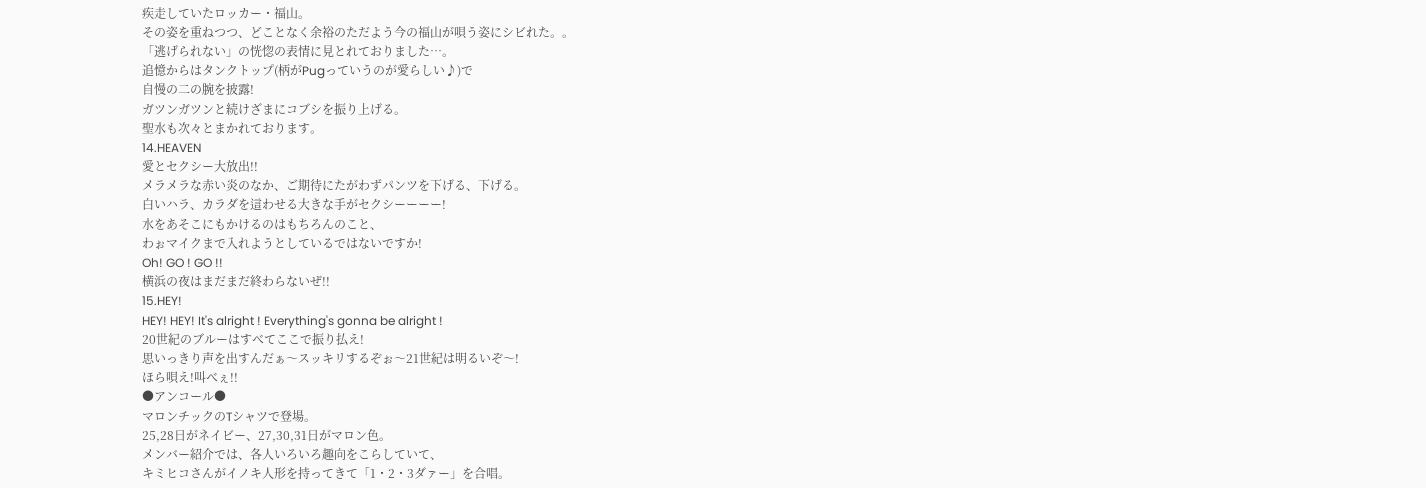疾走していたロッカー・福山。
その姿を重ねつつ、どことなく余裕のただよう今の福山が唄う姿にシビれた。。
「逃げられない」の恍惚の表情に見とれておりました…。
追憶からはタンクトップ(柄がPugっていうのが愛らしい♪)で
自慢の二の腕を披露!
ガツンガツンと続けざまにコブシを振り上げる。
聖水も次々とまかれております。
14.HEAVEN
愛とセクシー大放出!!
メラメラな赤い炎のなか、ご期待にたがわずパンツを下げる、下げる。
白いハラ、カラダを這わせる大きな手がセクシーーーー!
水をあそこにもかけるのはもちろんのこと、
わぉマイクまで入れようとしているではないですか!
Oh! GO ! GO !!
横浜の夜はまだまだ終わらないぜ!!
15.HEY!
HEY! HEY! It's alright ! Everything's gonna be alright !
20世紀のブルーはすべてここで振り払え!
思いっきり声を出すんだぁ〜スッキリするぞぉ〜21世紀は明るいぞ〜!
ほら唄え!叫べぇ!!
●アンコール●
マロンチックのTシャツで登場。
25,28日がネイビー、27,30,31日がマロン色。
メンバー紹介では、各人いろいろ趣向をこらしていて、
キミヒコさんがイノキ人形を持ってきて「1・2・3ダァー」を合唱。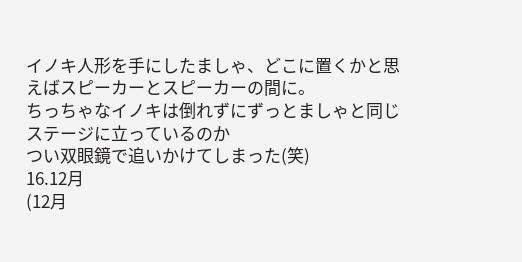イノキ人形を手にしたましゃ、どこに置くかと思えばスピーカーとスピーカーの間に。
ちっちゃなイノキは倒れずにずっとましゃと同じステージに立っているのか
つい双眼鏡で追いかけてしまった(笑)
16.12月
(12月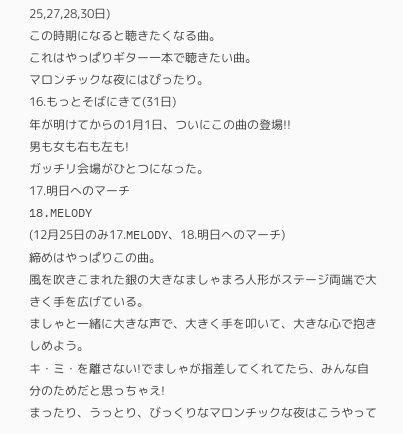25,27,28,30日)
この時期になると聴きたくなる曲。
これはやっぱりギター一本で聴きたい曲。
マロンチックな夜にはぴったり。
16.もっとそばにきて(31日)
年が明けてからの1月1日、ついにこの曲の登場!!
男も女も右も左も!
ガッチリ会場がひとつになった。
17.明日へのマーチ
18.MELODY
(12月25日のみ17.MELODY、18.明日へのマーチ)
締めはやっぱりこの曲。
風を吹きこまれた銀の大きなましゃまろ人形がステージ両端で大きく手を広げている。
ましゃと一緒に大きな声で、大きく手を叩いて、大きな心で抱きしめよう。
キ・ミ・を離さない!でましゃが指差してくれてたら、みんな自分のためだと思っちゃえ!
まったり、うっとり、びっくりなマロンチックな夜はこうやって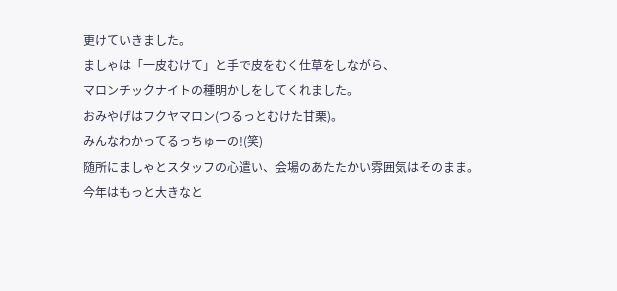更けていきました。
ましゃは「一皮むけて」と手で皮をむく仕草をしながら、
マロンチックナイトの種明かしをしてくれました。
おみやげはフクヤマロン(つるっとむけた甘栗)。
みんなわかってるっちゅーの!(笑)
随所にましゃとスタッフの心遣い、会場のあたたかい雰囲気はそのまま。
今年はもっと大きなと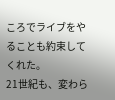ころでライブをやることも約束してくれた。
21世紀も、変わら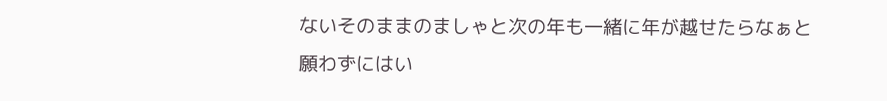ないそのままのましゃと次の年も一緒に年が越せたらなぁと
願わずにはい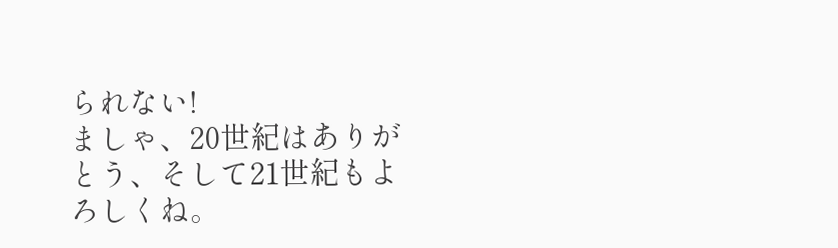られない!
ましゃ、20世紀はありがとう、そして21世紀もよろしくね。